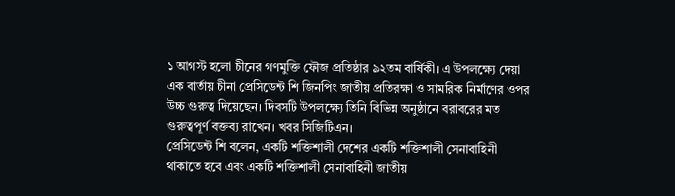১ আগস্ট হলো চীনের গণমুক্তি ফৌজ প্রতিষ্ঠার ৯২তম বার্ষিকী। এ উপলক্ষ্যে দেয়া এক বার্তায় চীনা প্রেসিডেন্ট শি জিনপিং জাতীয় প্রতিরক্ষা ও সামরিক নির্মাণের ওপর উচ্চ গুরুত্ব দিয়েছেন। দিবসটি উপলক্ষ্যে তিনি বিভিন্ন অনুষ্ঠানে বরাবরের মত গুরুত্বপূর্ণ বক্তব্য রাখেন। খবর সিজিটিএন।
প্রেসিডেন্ট শি বলেন, একটি শক্তিশালী দেশের একটি শক্তিশালী সেনাবাহিনী থাকাতে হবে এবং একটি শক্তিশালী সেনাবাহিনী জাতীয়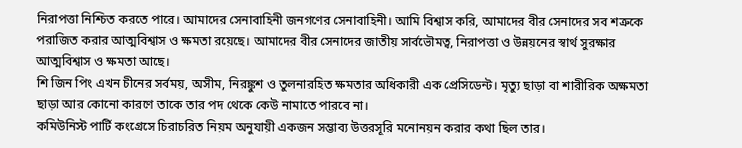নিরাপত্তা নিশ্চিত করতে পারে। আমাদের সেনাবাহিনী জনগণের সেনাবাহিনী। আমি বিশ্বাস করি, আমাদের বীর সেনাদের সব শত্রুকে পরাজিত করার আত্মবিশ্বাস ও ক্ষমতা রয়েছে। আমাদের বীর সেনাদের জাতীয় সার্বভৌমত্ব, নিরাপত্তা ও উন্নয়নের স্বার্থ সুরক্ষার আত্মবিশ্বাস ও ক্ষমতা আছে।
শি জিন পিং এখন চীনের সর্বময়, অসীম, নিরঙ্কুশ ও তুলনারহিত ক্ষমতার অধিকারী এক প্রেসিডেন্ট। মৃত্যু ছাড়া বা শারীরিক অক্ষমতা ছাড়া আর কোনো কারণে তাকে তার পদ থেকে কেউ নামাতে পারবে না।
কমিউনিস্ট পার্টি কংগ্রেসে চিরাচরিত নিয়ম অনুযায়ী একজন সম্ভাব্য উত্তরসূরি মনোনয়ন করার কথা ছিল তার।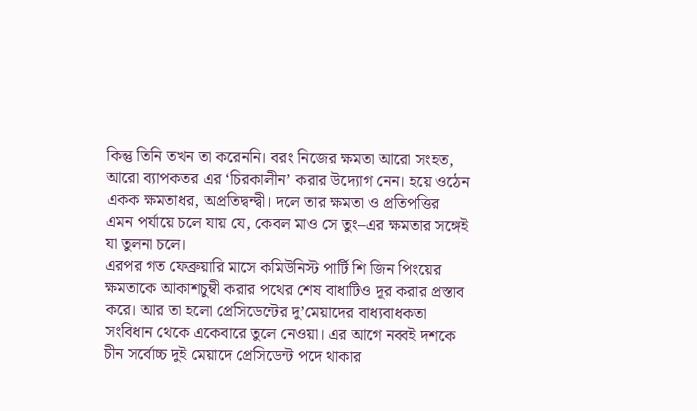কিন্তু তিনি তখন তা করেননি। বরং নিজের ক্ষমতা আরো সংহত, আরো ব্যাপকতর এর ‘চিরকালীন’ করার উদ্যোগ নেন। হয়ে ওঠেন একক ক্ষমতাধর, অপ্রতিদ্বন্দ্বী। দলে তার ক্ষমতা ও প্রতিপত্তির এমন পর্যায়ে চলে যায় যে, কেবল মাও সে তুং–এর ক্ষমতার সঙ্গেই যা তুলনা চলে।
এরপর গত ফেব্রুয়ারি মাসে কমিউনিস্ট পার্টি শি জিন পিংয়ের ক্ষমতাকে আকাশচুম্বী করার পথের শেষ বাধাটিও দূর করার প্রস্তাব করে। আর তা হলো প্রেসিডেন্টের দু’মেয়াদের বাধ্যবাধকতা সংবিধান থেকে একেবারে তুলে নেওয়া। এর আগে নব্বই দশকে চীন সর্বোচ্চ দুই মেয়াদে প্রেসিডেন্ট পদে থাকার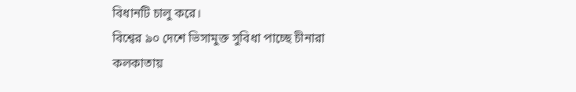বিধানটি চালু করে।
বিশ্বের ৯০ দেশে ভিসামুক্ত সুবিধা পাচ্ছে চীনারা
কলকাতায়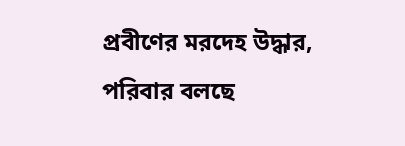প্রবীণের মরদেহ উদ্ধার, পরিবার বলছে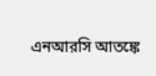এনআরসি আতঙ্কে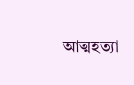আত্মহত্যা